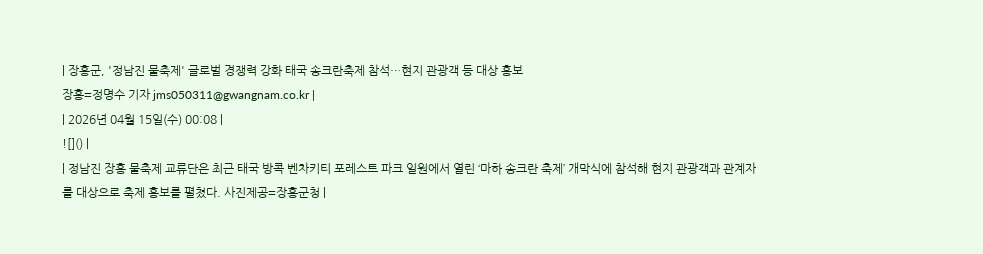| 장흥군, '정남진 물축제' 글로벌 경쟁력 강화 태국 송크란축제 참석…현지 관광객 등 대상 홍보
장흥=정명수 기자 jms050311@gwangnam.co.kr |
| 2026년 04월 15일(수) 00:08 |
![]() |
| 정남진 장흥 물축제 교류단은 최근 태국 방콕 벤차키티 포레스트 파크 일원에서 열린 ‘마하 송크란 축제’ 개막식에 참석해 현지 관광객과 관계자를 대상으로 축제 홍보를 펼쳤다. 사진제공=장흥군청 |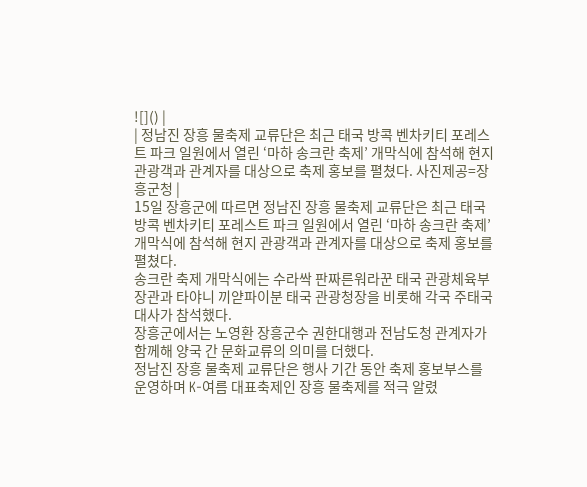![]() |
| 정남진 장흥 물축제 교류단은 최근 태국 방콕 벤차키티 포레스트 파크 일원에서 열린 ‘마하 송크란 축제’ 개막식에 참석해 현지 관광객과 관계자를 대상으로 축제 홍보를 펼쳤다. 사진제공=장흥군청 |
15일 장흥군에 따르면 정남진 장흥 물축제 교류단은 최근 태국 방콕 벤차키티 포레스트 파크 일원에서 열린 ‘마하 송크란 축제’ 개막식에 참석해 현지 관광객과 관계자를 대상으로 축제 홍보를 펼쳤다.
송크란 축제 개막식에는 수라싹 판짜른워라꾼 태국 관광체육부 장관과 타야니 끼얃파이분 태국 관광청장을 비롯해 각국 주태국 대사가 참석했다.
장흥군에서는 노영환 장흥군수 권한대행과 전남도청 관계자가 함께해 양국 간 문화교류의 의미를 더했다.
정남진 장흥 물축제 교류단은 행사 기간 동안 축제 홍보부스를 운영하며 K-여름 대표축제인 장흥 물축제를 적극 알렸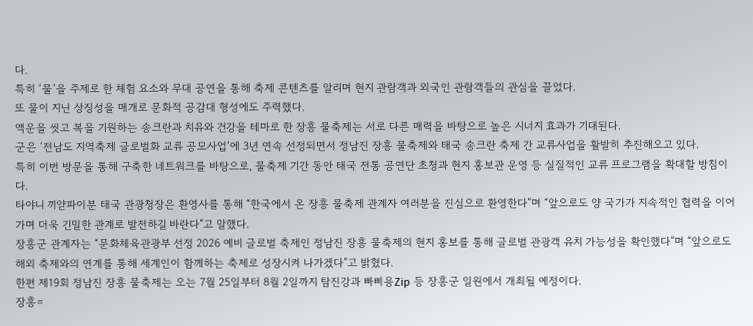다.
특히 ‘물’을 주제로 한 체험 요소와 무대 공연을 통해 축제 콘텐츠를 알리며 현지 관람객과 외국인 관람객들의 관심을 끌었다.
또 물이 지닌 상징성을 매개로 문화적 공감대 형성에도 주력했다.
액운을 씻고 복을 기원하는 송크란과 치유와 건강을 테마로 한 장흥 물축제는 서로 다른 매력을 바탕으로 높은 시너지 효과가 기대된다.
군은 ‘전남도 지역축제 글로벌화 교류 공모사업’에 3년 연속 선정되면서 정남진 장흥 물축제와 태국 송크란 축제 간 교류사업을 활발히 추진해오고 있다.
특히 이번 방문을 통해 구축한 네트워크를 바탕으로, 물축제 기간 동안 태국 전통 공연단 초청과 현지 홍보관 운영 등 실질적인 교류 프로그램을 확대할 방침이다.
타야니 끼얃파이분 태국 관광청장은 환영사를 통해 “한국에서 온 장흥 물축제 관계자 여러분을 진심으로 환영한다”며 “앞으로도 양 국가가 지속적인 협력을 이어가며 더욱 긴밀한 관계로 발전하길 바란다”고 말했다.
장흥군 관계자는 “문화체육관광부 선정 2026 예비 글로벌 축제인 정남진 장흥 물축제의 현지 홍보를 통해 글로벌 관광객 유치 가능성을 확인했다”며 “앞으로도 해외 축제와의 연계를 통해 세계인이 함께하는 축제로 성장시켜 나가겠다”고 밝혔다.
한편 제19회 정남진 장흥 물축제는 오는 7월 25일부터 8월 2일까지 탐진강과 빠삐용Zip 등 장흥군 일원에서 개최될 예정이다.
장흥=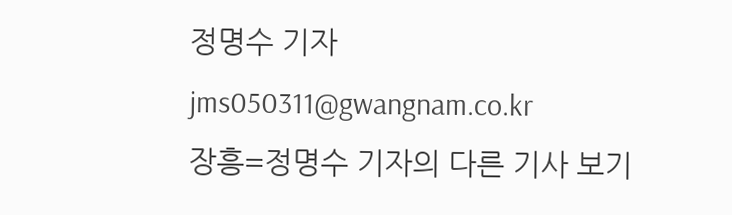정명수 기자 jms050311@gwangnam.co.kr
장흥=정명수 기자의 다른 기사 보기